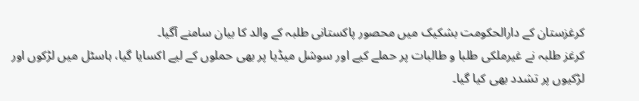کرغزستان کے دارالحکومت بشکیک میں محصور پاکستانی طلبہ کے والد کا بیان سامنے آگیا۔
کرغز طلبہ نے غیرملکی طلبا و طالبات پر حملے کیے اور سوشل میڈیا پر بھی حملوں کے لیے اکسایا گیا، ہاسٹل میں لڑکوں اور لڑکیوں پر تشدد بھی کیا گیا۔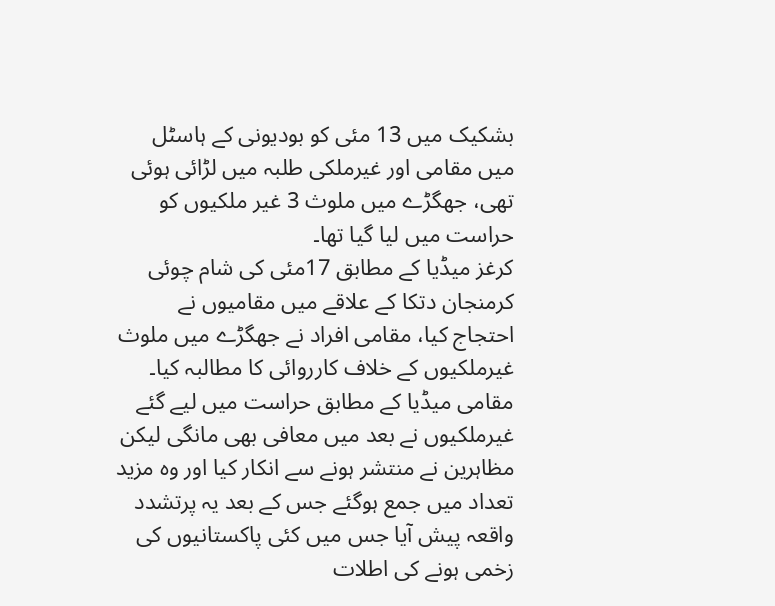بشکیک میں 13 مئی کو بودیونی کے ہاسٹل میں مقامی اور غیرملکی طلبہ میں لڑائی ہوئی تھی، جھگڑے میں ملوث 3 غیر ملکیوں کو حراست میں لیا گیا تھا۔
کرغز میڈیا کے مطابق 17مئی کی شام چوئی کرمنجان دتکا کے علاقے میں مقامیوں نے احتجاج کیا، مقامی افراد نے جھگڑے میں ملوث غیرملکیوں کے خلاف کارروائی کا مطالبہ کیا۔
مقامی میڈیا کے مطابق حراست میں لیے گئے غیرملکیوں نے بعد میں معافی بھی مانگی لیکن مظاہرین نے منتشر ہونے سے انکار کیا اور وہ مزید تعداد میں جمع ہوگئے جس کے بعد یہ پرتشدد واقعہ پیش آیا جس میں کئی پاکستانیوں کی زخمی ہونے کی اطلات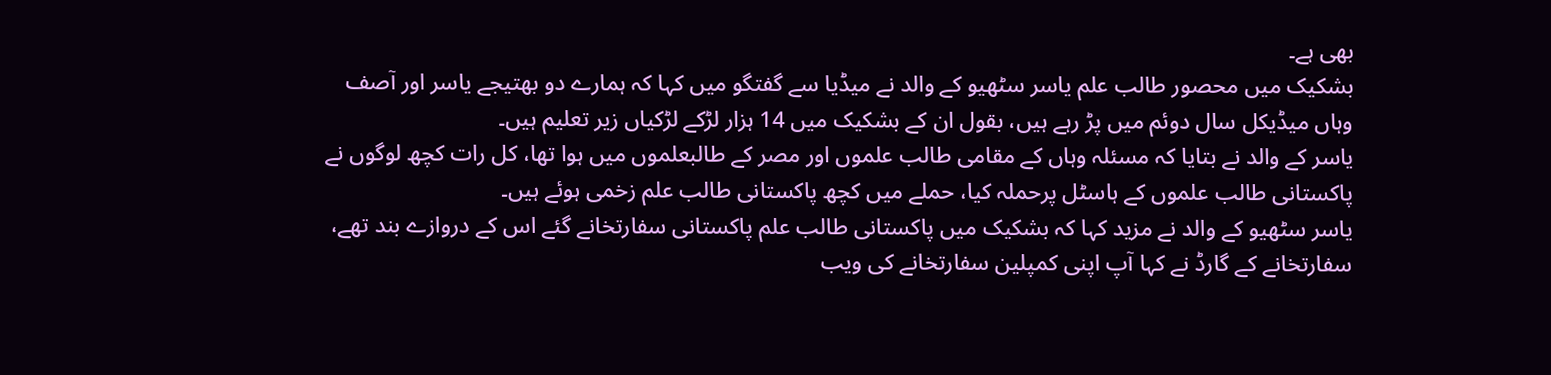بھی ہے۔
بشکیک میں محصور طالب علم یاسر سٹھیو کے والد نے میڈیا سے گفتگو میں کہا کہ ہمارے دو بھتیجے یاسر اور آصف وہاں میڈیکل سال دوئم میں پڑ رہے ہیں، بقول ان کے بشکیک میں 14 ہزار لڑکے لڑکیاں زیر تعلیم ہیں۔
یاسر کے والد نے بتایا کہ مسئلہ وہاں کے مقامی طالب علموں اور مصر کے طالبعلموں میں ہوا تھا، کل رات کچھ لوگوں نے پاکستانی طالب علموں کے ہاسٹل پرحملہ کیا، حملے میں کچھ پاکستانی طالب علم زخمی ہوئے ہیں۔
یاسر سٹھیو کے والد نے مزید کہا کہ بشکیک میں پاکستانی طالب علم پاکستانی سفارتخانے گئے اس کے دروازے بند تھے، سفارتخانے کے گارڈ نے کہا آپ اپنی کمپلین سفارتخانے کی ویب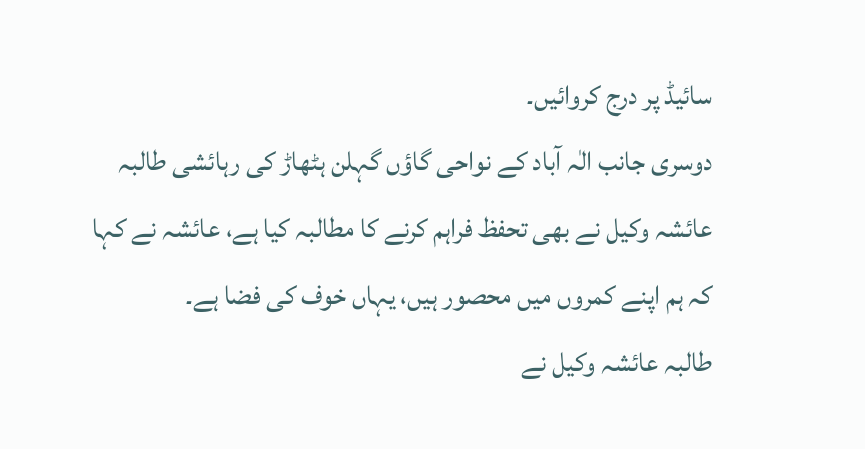سائیڈ پر درج کروائیں۔
دوسری جانب الٰہ آباد کے نواحی گاؤں گہلن ہٹھاڑ کی رہائشی طالبہ عائشہ وکیل نے بھی تحفظ فراہم کرنے کا مطالبہ کیا ہے، عائشہ نے کہا کہ ہم اپنے کمروں میں محصور ہیں، یہاں خوف کی فضا ہے۔
طالبہ عائشہ وکیل نے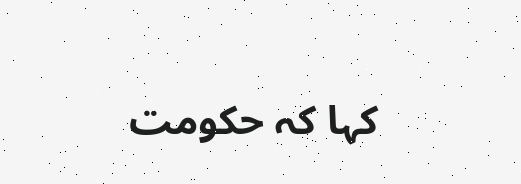کہا کہ حکومت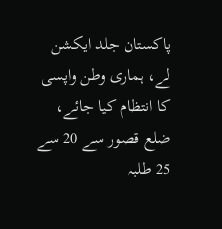پاکستان جلد ایکشن لے، ہماری وطن واپسی کا انتظام کیا جائے، ضلع قصور سے 20 سے 25 طلبہ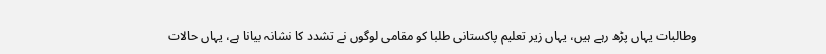وطالبات یہاں پڑھ رہے ہیں، یہاں زیر تعلیم پاکستانی طلبا کو مقامی لوگوں نے تشدد کا نشانہ بیانا ہے، یہاں حالات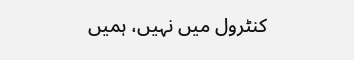کنٹرول میں نہیں، ہمیں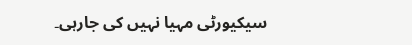سیکیورٹی مہیا نہیں کی جارہی۔